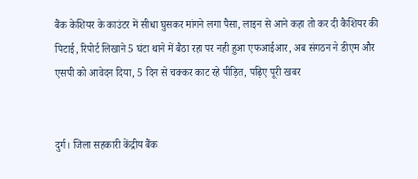बैंक केशियर के काउंटर में सीधा घुसकर मांगने लगा पैसा, लाइन से आने कहा तो कर दी कैशियर की पिटाई, रिपोर्ट लिखाने 5 घंटा थाने में बैठा रहा पर नही हुआ एफआईआर, अब संगठन ने डीएम और एसपी को आवेदन दिया, 5 दिन से चक्कर काट रहे पीड़ित, पढ़िए पूरी खबर


दुर्ग। जिला सहकारी केंद्रीय बैंक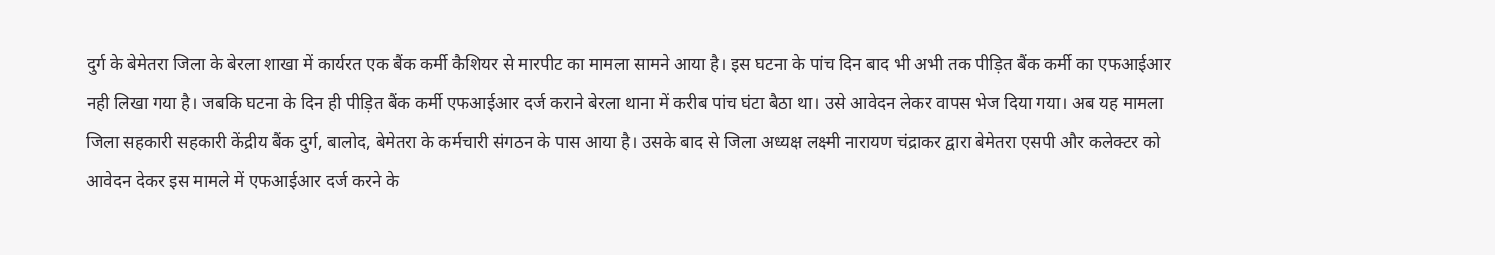दुर्ग के बेमेतरा जिला के बेरला शाखा में कार्यरत एक बैंक कर्मी कैशियर से मारपीट का मामला सामने आया है। इस घटना के पांच दिन बाद भी अभी तक पीड़ित बैंक कर्मी का एफआईआर नही लिखा गया है। जबकि घटना के दिन ही पीड़ित बैंक कर्मी एफआईआर दर्ज कराने बेरला थाना में करीब पांच घंटा बैठा था। उसे आवेदन लेकर वापस भेज दिया गया। अब यह मामला जिला सहकारी सहकारी केंद्रीय बैंक दुर्ग, बालोद, बेमेतरा के कर्मचारी संगठन के पास आया है। उसके बाद से जिला अध्यक्ष लक्ष्मी नारायण चंद्राकर द्वारा बेमेतरा एसपी और कलेक्टर को आवेदन देकर इस मामले में एफआईआर दर्ज करने के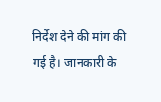निर्देश देने की मांग की गई है। जानकारी के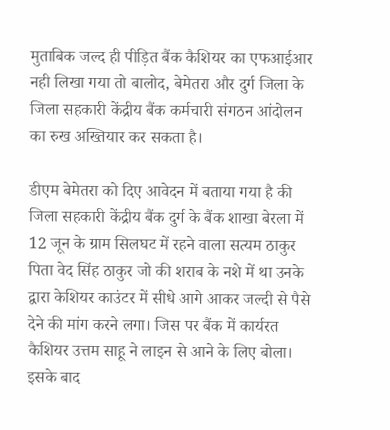मुताबिक जल्द ही पीड़ित बैंक कैशियर का एफआईआर नही लिखा गया तो बालोद, बेमेतरा और दुर्ग जिला के जिला सहकारी केंद्रीय बैंक कर्मचारी संगठन आंदोलन का रुख अख्तियार कर सकता है।

डीएम बेमेतरा को दिए आवेदन में बताया गया है की जिला सहकारी केंद्रीय बैंक दुर्ग के बैंक शाखा बेरला में  12 जून के ग्राम सिलघट में रहने वाला सत्यम ठाकुर पिता वेद सिंह ठाकुर जो की शराब के नशे में था उनके द्वारा केशियर काउंटर में सीधे आगे आकर जल्दी से पैसे देने की मांग करने लगा। जिस पर बैंक में कार्यरत कैशियर उत्तम साहू ने लाइन से आने के लिए बोला। इसके बाद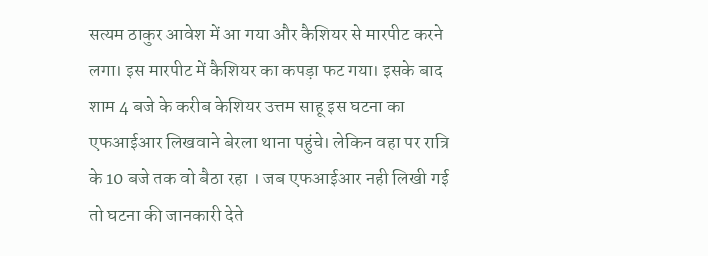सत्यम ठाकुर आवेश में आ गया और कैशियर से मारपीट करने लगा। इस मारपीट में कैशियर का कपड़ा फट गया। इसके बाद शाम 4 बजे के करीब केशियर उत्तम साहू इस घटना का एफआईआर लिखवाने बेरला थाना पहुंचे। लेकिन वहा पर रात्रि के 10 बजे तक वो बैठा रहा । जब एफआईआर नही लिखी गई तो घटना की जानकारी देते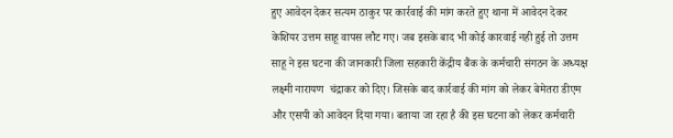हुए आवेदन देकर सत्यम ठाकुर पर कार्रवाई की मांग करते हुए थाना में आवेदन देकर केशियर उत्तम साहू वापस लौट गए। जब इसके बाद भी कोई कारवाई नही हुई तो उत्तम साहू ने इस घटना की जानकारी जिला सहकारी केंद्रीय बैंक के कर्मचारी संगठन के अध्यक्ष लक्ष्मी नारायण  चंद्राकर को दिए। जिसके बाद कार्रवाई की मांग को लेकर बेमेतरा डीएम और एसपी को आवेदन दिया गया। बताया जा रहा है की इस घटना को लेकर कर्मचारी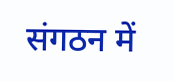संगठन में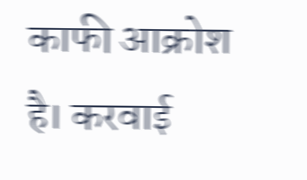काफी आक्रोश है। करवाई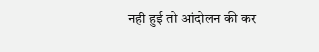नही हुई तो आंदोलन की कर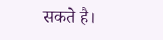सकते है।